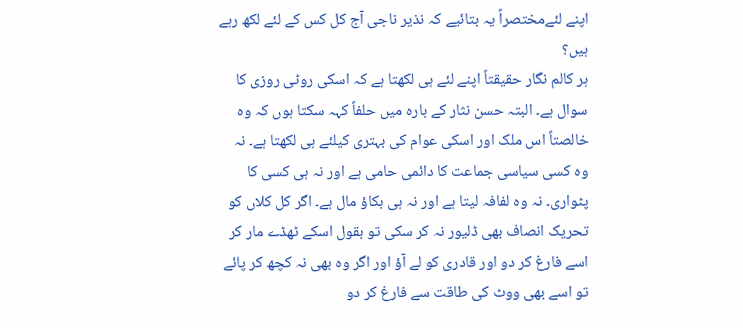اپنے لئےمختصراً یہ بتائیے کہ نذیر ناجی آج کل کس کے لئے لکھ رہے ہیں؟
ہر کالم نگار حقیقتاً اپنے لئے ہی لکھتا ہے کہ اسکی روٹی روزی کا سوال ہے۔ البتہ حسن نثار کے بارہ میں حلفاً کہہ سکتا ہوں کہ وہ خالصتاً اس ملک اور اسکی عوام کی بہتری کیلئے ہی لکھتا ہے۔ نہ وہ کسی سیاسی جماعت کا دائمی حامی ہے اور نہ ہی کسی کا پٹواری۔ نہ وہ لفافہ لیتا ہے اور نہ ہی بکاؤ مال ہے۔ اگر کل کلاں کو تحریک انصاف بھی ڈلیور نہ کر سکی تو بقول اسکے ٹھڈے مار کر اسے فارغ کر دو اور قادری کو لے آؤ اور اگر وہ بھی نہ کچھ کر پائے تو اسے بھی ووٹ کی طاقت سے فارغ کر دو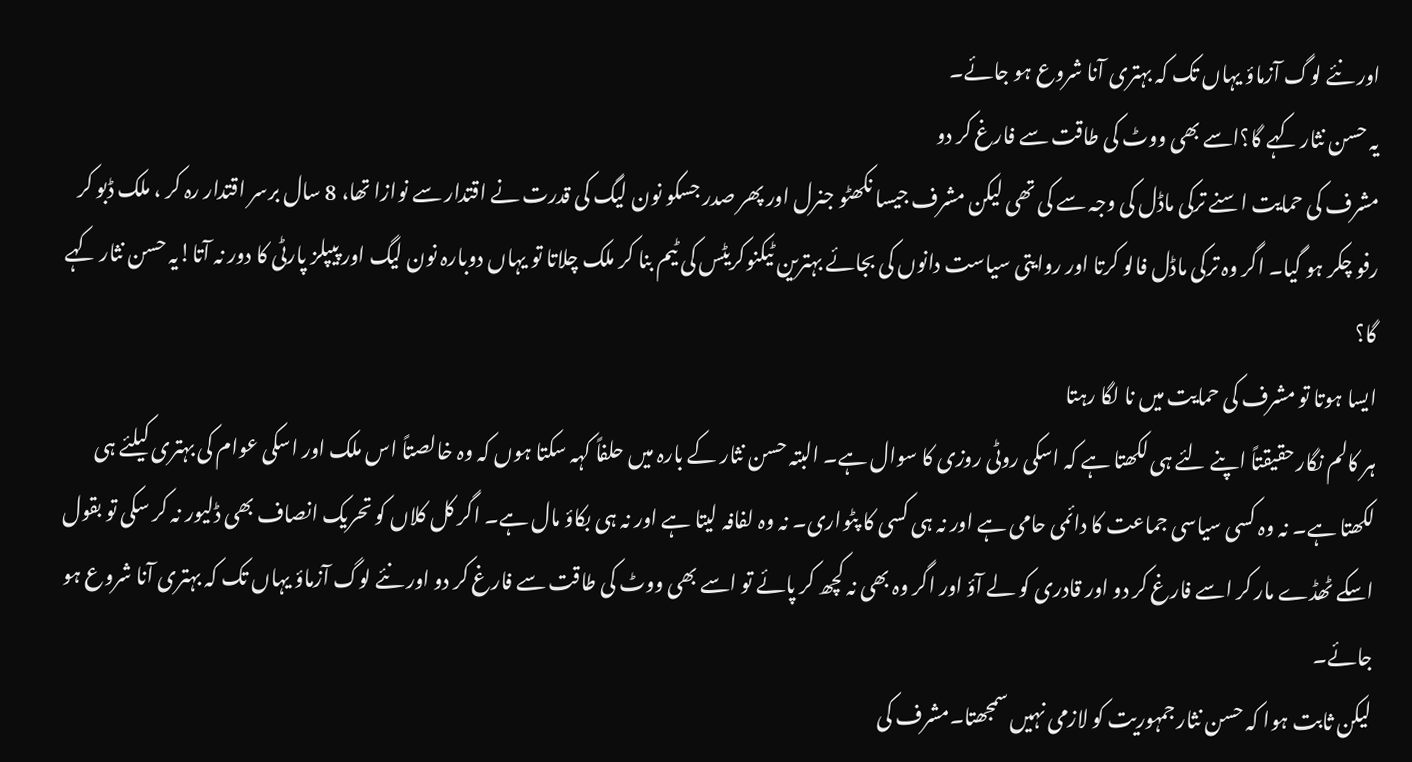اور نئے لوگ آزماؤ یہاں تک کہ بہتری آنا شروع ہو جائے۔
یہ حسن نثار کہے گا؟اسے بھی ووٹ کی طاقت سے فارغ کر دو
مشرف کی حمایت اسنے ترکی ماڈل کی وجہ سے کی تھی لیکن مشرف جیسا نکھٹو جنرل اور پھر صدر جسکو نون لیگ کی قدرت نے اقتدار سے نوازا تھا، 8 سال برسر اقتدار رہ کر ، ملک ڈبو کر رفو چکر ہو گیا۔ اگر وہ ترکی ماڈل فالو کرتا اور روایتی سیاست دانوں کی بجائے بہترین ٹیکنوکریٹس کی ٹیم بنا کر ملک چلاتا تو یہاں دوبارہ نون لیگ اور پیپلز پارٹی کا دور نہ آتا!یہ حسن نثار کہے گا؟
ایسا ہوتا تو مشرف کی حمایت میں نا لگا رہتا
ہر کالم نگار حقیقتاً اپنے لئے ہی لکھتا ہے کہ اسکی روٹی روزی کا سوال ہے۔ البتہ حسن نثار کے بارہ میں حلفاً کہہ سکتا ہوں کہ وہ خالصتاً اس ملک اور اسکی عوام کی بہتری کیلئے ہی لکھتا ہے۔ نہ وہ کسی سیاسی جماعت کا دائمی حامی ہے اور نہ ہی کسی کا پٹواری۔ نہ وہ لفافہ لیتا ہے اور نہ ہی بکاؤ مال ہے۔ اگر کل کلاں کو تحریک انصاف بھی ڈلیور نہ کر سکی تو بقول اسکے ٹھڈے مار کر اسے فارغ کر دو اور قادری کو لے آؤ اور اگر وہ بھی نہ کچھ کر پائے تو اسے بھی ووٹ کی طاقت سے فارغ کر دو اور نئے لوگ آزماؤ یہاں تک کہ بہتری آنا شروع ہو جائے۔
لیکن ثابت ہوا کہ حسن نثار جمہوریت کو لازمی نہیں سمجھتا۔مشرف کی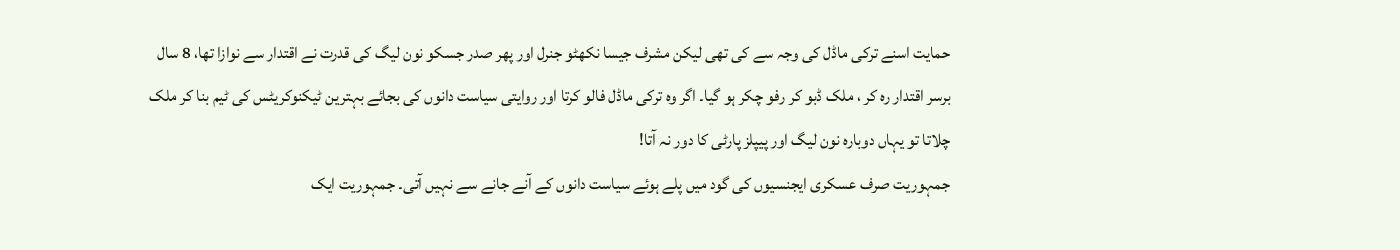حمایت اسنے ترکی ماڈل کی وجہ سے کی تھی لیکن مشرف جیسا نکھٹو جنرل اور پھر صدر جسکو نون لیگ کی قدرت نے اقتدار سے نوازا تھا، 8 سال برسر اقتدار رہ کر ، ملک ڈبو کر رفو چکر ہو گیا۔ اگر وہ ترکی ماڈل فالو کرتا اور روایتی سیاست دانوں کی بجائے بہترین ٹیکنوکریٹس کی ٹیم بنا کر ملک چلاتا تو یہاں دوبارہ نون لیگ اور پیپلز پارٹی کا دور نہ آتا!
جمہوریت صرف عسکری ایجنسیوں کی گود میں پلے ہوئے سیاست دانوں کے آنے جانے سے نہیں آتی۔ جمہوریت ایک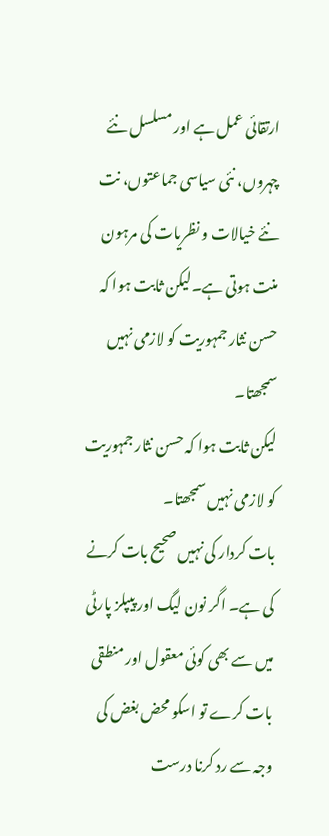ارتقائی عمل ہے اور مسلسل نئے چہروں، نئی سیاسی جماعتوں، نت نئے خیالات و نظریات کی مرہون منت ہوتی ہے۔لیکن ثابت ہوا کہ حسن نثار جمہوریت کو لازمی نہیں سمجھتا۔
لیکن ثابت ہوا کہ حسن نثار جمہوریت کو لازمی نہیں سمجھتا۔
بات کردار کی نہیں صحیح بات کرنے کی ہے۔ اگر نون لیگ اور پیپلز پارٹی میں سے بھی کوئی معقول اور منطقی بات کرے تو اسکو محض بغض کی وجہ سے رد کرنا درست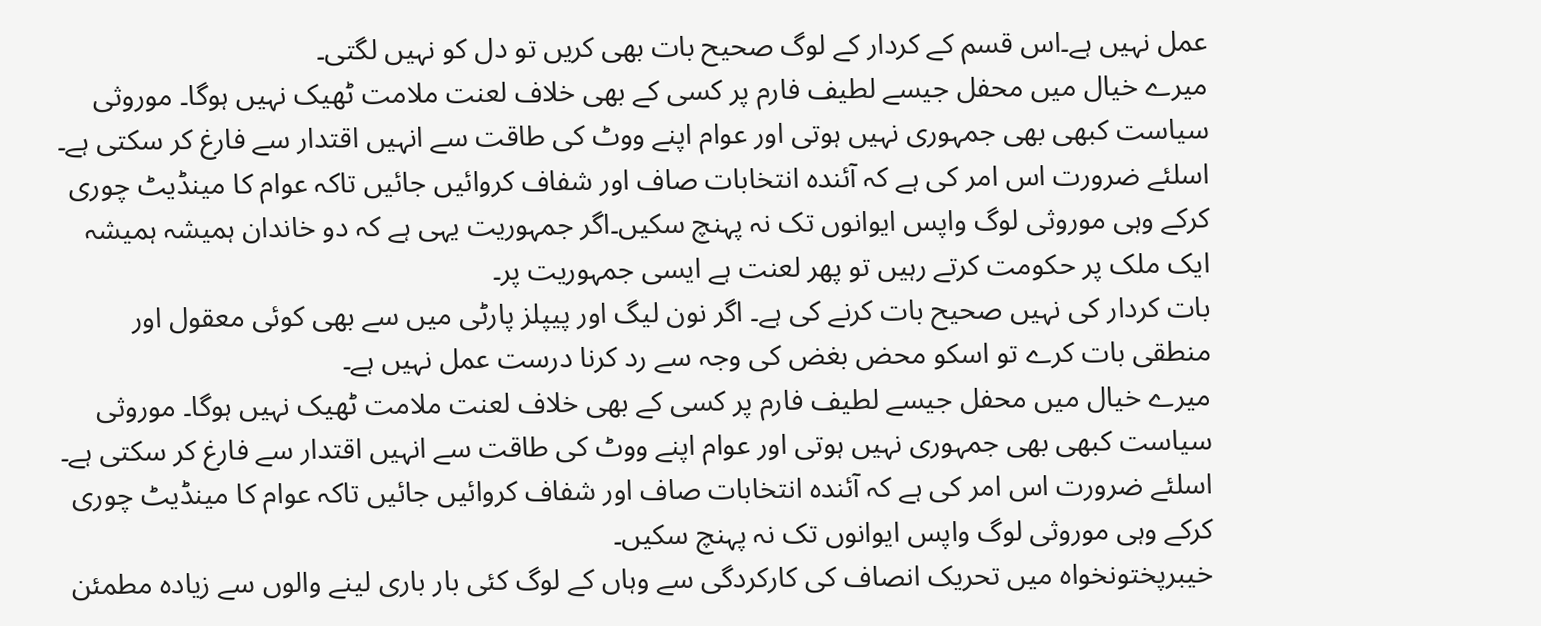عمل نہیں ہے۔اس قسم کے کردار کے لوگ صحیح بات بھی کریں تو دل کو نہیں لگتی۔
میرے خیال میں محفل جیسے لطیف فارم پر کسی کے بھی خلاف لعنت ملامت ٹھیک نہیں ہوگا۔ موروثی سیاست کبھی بھی جمہوری نہیں ہوتی اور عوام اپنے ووٹ کی طاقت سے انہیں اقتدار سے فارغ کر سکتی ہے۔ اسلئے ضرورت اس امر کی ہے کہ آئندہ انتخابات صاف اور شفاف کروائیں جائیں تاکہ عوام کا مینڈیٹ چوری کرکے وہی موروثی لوگ واپس ایوانوں تک نہ پہنچ سکیں۔اگر جمہوریت یہی ہے کہ دو خاندان ہمیشہ ہمیشہ ایک ملک پر حکومت کرتے رہیں تو پھر لعنت ہے ایسی جمہوریت پر۔
بات کردار کی نہیں صحیح بات کرنے کی ہے۔ اگر نون لیگ اور پیپلز پارٹی میں سے بھی کوئی معقول اور منطقی بات کرے تو اسکو محض بغض کی وجہ سے رد کرنا درست عمل نہیں ہے۔
میرے خیال میں محفل جیسے لطیف فارم پر کسی کے بھی خلاف لعنت ملامت ٹھیک نہیں ہوگا۔ موروثی سیاست کبھی بھی جمہوری نہیں ہوتی اور عوام اپنے ووٹ کی طاقت سے انہیں اقتدار سے فارغ کر سکتی ہے۔ اسلئے ضرورت اس امر کی ہے کہ آئندہ انتخابات صاف اور شفاف کروائیں جائیں تاکہ عوام کا مینڈیٹ چوری کرکے وہی موروثی لوگ واپس ایوانوں تک نہ پہنچ سکیں۔
خیبرپختونخواہ میں تحریک انصاف کی کارکردگی سے وہاں کے لوگ کئی بار باری لینے والوں سے زیادہ مطمئن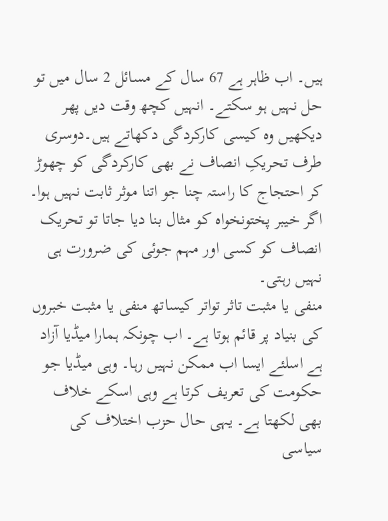ہیں۔ اب ظاہر ہے 67 سال کے مسائل 2 سال میں تو حل نہیں ہو سکتے۔ انہیں کچھ وقت دیں پھر دیکھیں وہ کیسی کارکردگی دکھاتے ہیں۔دوسری طرف تحریکِ انصاف نے بھی کارکردگی کو چھوڑ کر احتجاج کا راستہ چنا جو اتنا موثر ثابت نہیں ہوا۔ اگر خیبر پختونخواہ کو مثال بنا دیا جاتا تو تحریک انصاف کو کسی اور مہم جوئی کی ضرورت ہی نہیں رہتی۔
منفی یا مثبت تاثر تواتر کیساتھ منفی یا مثبت خبروں کی بنیاد پر قائم ہوتا ہے۔ اب چونکہ ہمارا میڈیا آزاد ہے اسلئے ایسا اب ممکن نہیں رہا۔ وہی میڈیا جو حکومت کی تعریف کرتا ہے وہی اسکے خلاف بھی لکھتا ہے۔ یہی حال حزب اختلاف کی سیاسی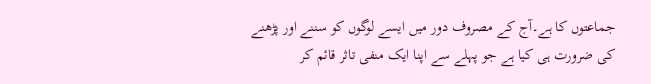جماعتوں کا ہے۔آج کے مصروف دور میں ایسے لوگوں کو سننے اور پڑھنے کی ضرورت ہی کیا ہے جو پہلے سے اپنا ایک منفی تاثر قائم کر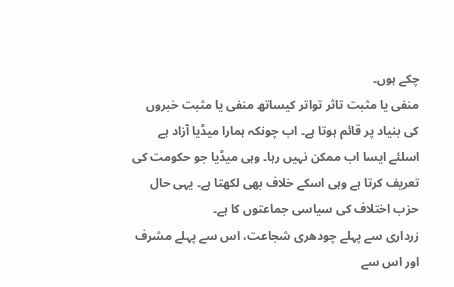چکے ہوں۔
منفی یا مثبت تاثر تواتر کیساتھ منفی یا مثبت خبروں کی بنیاد پر قائم ہوتا ہے۔ اب چونکہ ہمارا میڈیا آزاد ہے اسلئے ایسا اب ممکن نہیں رہا۔ وہی میڈیا جو حکومت کی تعریف کرتا ہے وہی اسکے خلاف بھی لکھتا ہے۔ یہی حال حزب اختلاف کی سیاسی جماعتوں کا ہے۔
زرداری سے پہلے چودھری شجاعت، اس سے پہلے مشرف اور اس سے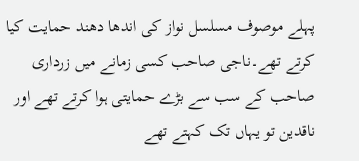پہلے موصوف مسلسل نواز کی اندھا دھند حمایت کیا کرتے تھے۔ناجی صاحب کسی زمانے میں زرداری صاحب کے سب سے بڑے حمایتی ہوا کرتے تھے اور ناقدین تو یہاں تک کہتے تھے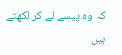کہ وہ پیسے لے کر لکھتے ہیں